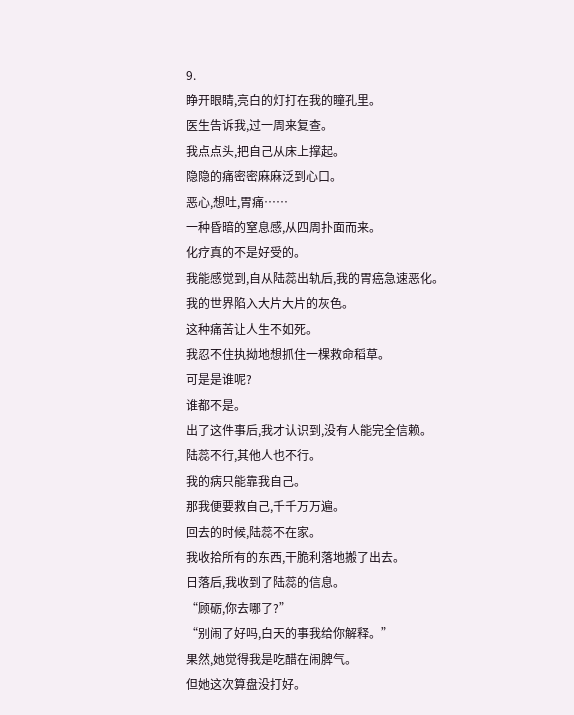9.
睁开眼睛,亮白的灯打在我的瞳孔里。
医生告诉我,过一周来复查。
我点点头,把自己从床上撑起。
隐隐的痛密密麻麻泛到心口。
恶心,想吐,胃痛……
一种昏暗的窒息感,从四周扑面而来。
化疗真的不是好受的。
我能感觉到,自从陆蕊出轨后,我的胃癌急速恶化。
我的世界陷入大片大片的灰色。
这种痛苦让人生不如死。
我忍不住执拗地想抓住一棵救命稻草。
可是是谁呢?
谁都不是。
出了这件事后,我才认识到,没有人能完全信赖。
陆蕊不行,其他人也不行。
我的病只能靠我自己。
那我便要救自己,千千万万遍。
回去的时候,陆蕊不在家。
我收拾所有的东西,干脆利落地搬了出去。
日落后,我收到了陆蕊的信息。
“顾砺,你去哪了?”
“别闹了好吗,白天的事我给你解释。”
果然,她觉得我是吃醋在闹脾气。
但她这次算盘没打好。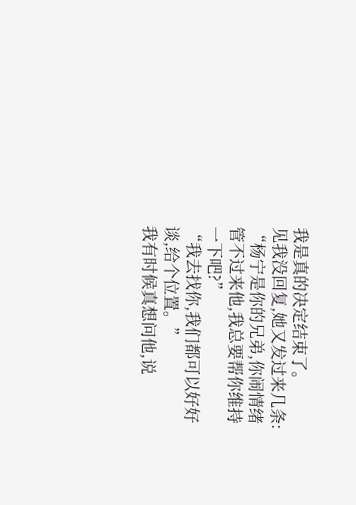我是真的决定结束了。
见我没回复,她又发过来几条:
“杨宁是你的兄弟,你闹情绪管不过来他,我总要帮你维持一下吧?”
“我去找你,我们都可以好好谈,给个位置。”
我有时候真想问他,说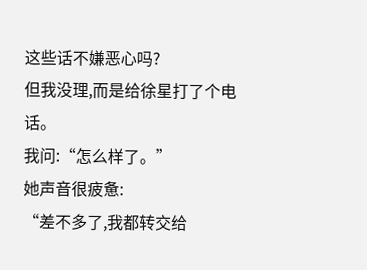这些话不嫌恶心吗?
但我没理,而是给徐星打了个电话。
我问:“怎么样了。”
她声音很疲惫:
“差不多了,我都转交给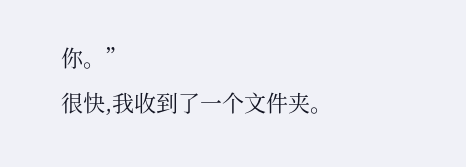你。”
很快,我收到了一个文件夹。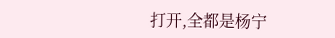打开,全都是杨宁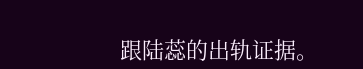跟陆蕊的出轨证据。